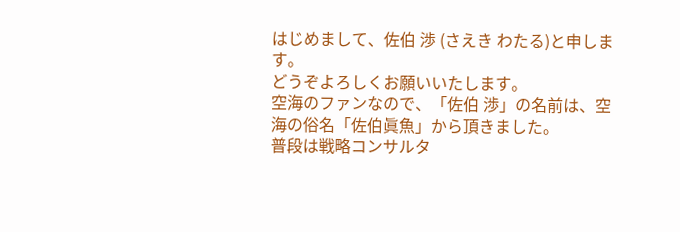はじめまして、佐伯 渉 (さえき わたる)と申します。
どうぞよろしくお願いいたします。
空海のファンなので、「佐伯 渉」の名前は、空海の俗名「佐伯眞魚」から頂きました。
普段は戦略コンサルタ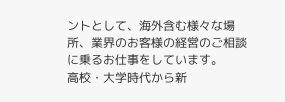ントとして、海外含む様々な場所、業界のお客様の経営のご相談に乗るお仕事をしています。
高校・大学時代から新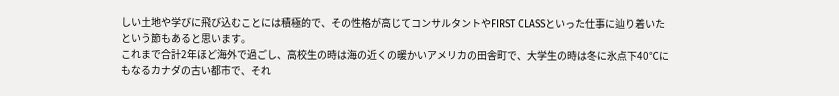しい土地や学びに飛び込むことには積極的で、その性格が高じてコンサルタントやFIRST CLASSといった仕事に辿り着いたという節もあると思います。
これまで合計2年ほど海外で過ごし、高校生の時は海の近くの暖かいアメリカの田舎町で、大学生の時は冬に氷点下40℃にもなるカナダの古い都市で、それ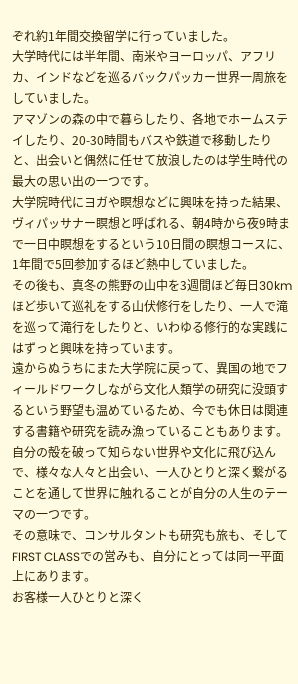ぞれ約1年間交換留学に行っていました。
大学時代には半年間、南米やヨーロッパ、アフリカ、インドなどを巡るバックパッカー世界一周旅をしていました。
アマゾンの森の中で暮らしたり、各地でホームステイしたり、20-30時間もバスや鉄道で移動したりと、出会いと偶然に任せて放浪したのは学生時代の最大の思い出の一つです。
大学院時代にヨガや瞑想などに興味を持った結果、ヴィパッサナー瞑想と呼ばれる、朝4時から夜9時まで一日中瞑想をするという10日間の瞑想コースに、1年間で5回参加するほど熱中していました。
その後も、真冬の熊野の山中を3週間ほど毎日30kmほど歩いて巡礼をする山伏修行をしたり、一人で滝を巡って滝行をしたりと、いわゆる修行的な実践にはずっと興味を持っています。
遠からぬうちにまた大学院に戻って、異国の地でフィールドワークしながら文化人類学の研究に没頭するという野望も温めているため、今でも休日は関連する書籍や研究を読み漁っていることもあります。
自分の殻を破って知らない世界や文化に飛び込んで、様々な人々と出会い、一人ひとりと深く繋がることを通して世界に触れることが自分の人生のテーマの一つです。
その意味で、コンサルタントも研究も旅も、そしてFIRST CLASSでの営みも、自分にとっては同一平面上にあります。
お客様一人ひとりと深く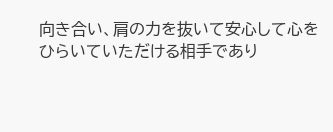向き合い、肩の力を抜いて安心して心をひらいていただける相手であり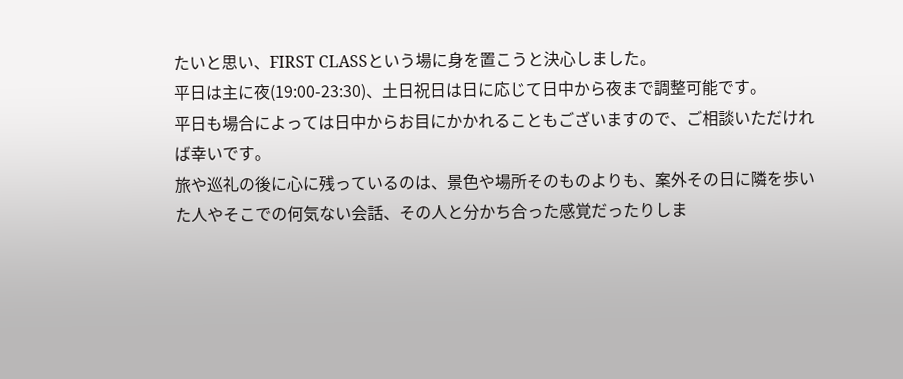たいと思い、FIRST CLASSという場に身を置こうと決心しました。
平日は主に夜(19:00-23:30)、土日祝日は日に応じて日中から夜まで調整可能です。
平日も場合によっては日中からお目にかかれることもございますので、ご相談いただければ幸いです。
旅や巡礼の後に心に残っているのは、景色や場所そのものよりも、案外その日に隣を歩いた人やそこでの何気ない会話、その人と分かち合った感覚だったりしま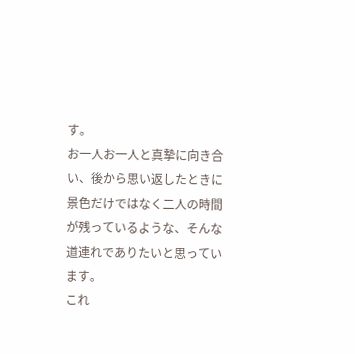す。
お一人お一人と真摯に向き合い、後から思い返したときに景色だけではなく二人の時間が残っているような、そんな道連れでありたいと思っています。
これ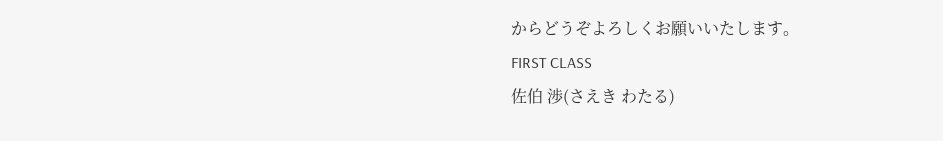からどうぞよろしくお願いいたします。
FIRST CLASS
佐伯 渉(さえき わたる)